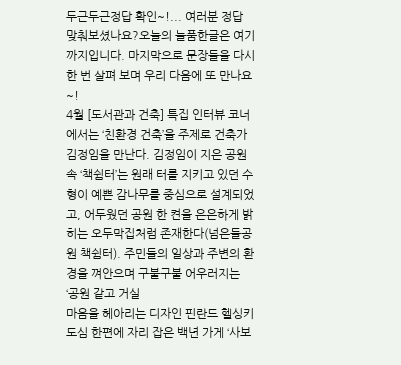두근두근정답 확인~!... 여러분 정답 맞춰보셨나요?오늘의 늘품한글은 여기까지입니다. 마지막으로 문장들을 다시 한 번 살펴 보며 우리 다음에 또 만나요~!
4월 [도서관과 건축] 특집 인터뷰 코너에서는 ‘친환경 건축’을 주제로 건축가 김정임을 만난다. 김정임이 지은 공원 속 ‘책쉼터’는 원래 터를 지키고 있던 수형이 예쁜 감나무를 중심으로 설계되었고, 어두웠던 공원 한 켠을 은은하게 밝히는 오두막집처럼 존재한다(넘은들공원 책쉼터). 주민들의 일상과 주변의 환경을 껴안으며 구불구불 어우러지는 ‘공원 같고 거실
마음을 헤아리는 디자인 핀란드 헬싱키 도심 한편에 자리 잡은 백년 가게 ‘사보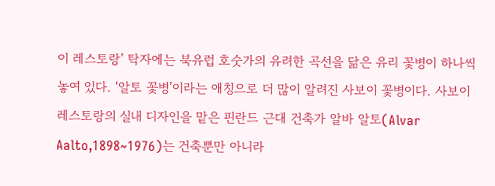이 레스토랑’ 탁자에는 북유럽 호숫가의 유려한 곡선을 닮은 유리 꽃병이 하나씩 놓여 있다. ‘알토 꽃병’이라는 애칭으로 더 많이 알려진 사보이 꽃병이다. 사보이 레스토랑의 실내 디자인을 맡은 핀란드 근대 건축가 알바 알토(Alvar Aalto,1898~1976)는 건축뿐만 아니라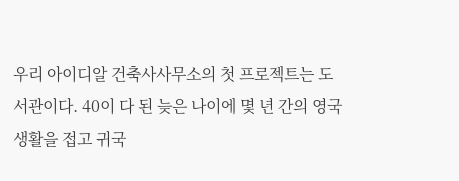우리 아이디알 건축사사무소의 첫 프로젝트는 도서관이다. 40이 다 된 늦은 나이에 몇 년 간의 영국 생활을 접고 귀국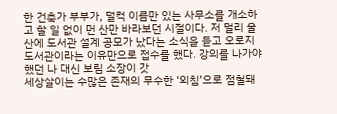한 건축가 부부가, 덜컥 이름만 있는 사무소를 개소하고 할 일 없이 먼 산만 바라보던 시절이다. 저 멀리 울산에 도서관 설계 공모가 났다는 소식을 듣고 오로지 도서관이라는 이유만으로 접수를 했다. 강의를 나가야 했던 나 대신 보림 소장이 갓
세상살이는 수많은 존재의 무수한 ‘외침’으로 점철돼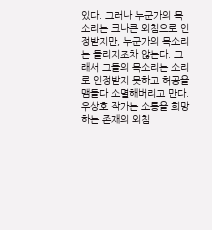있다. 그러나 누군가의 목소리는 크나큰 외침으로 인정받지만, 누군가의 목소리는 들리지조차 않는다. 그래서 그들의 목소리는 소리로 인정받지 못하고 허공을 맴돌다 소멸해버리고 만다. 우상호 작가는 소통을 희망하는 존재의 외침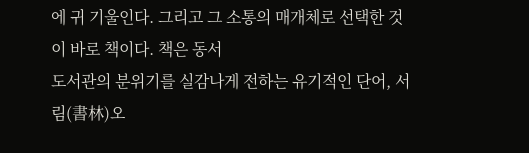에 귀 기울인다. 그리고 그 소통의 매개체로 선택한 것이 바로 책이다. 책은 동서
도서관의 분위기를 실감나게 전하는 유기적인 단어, 서림(書林)오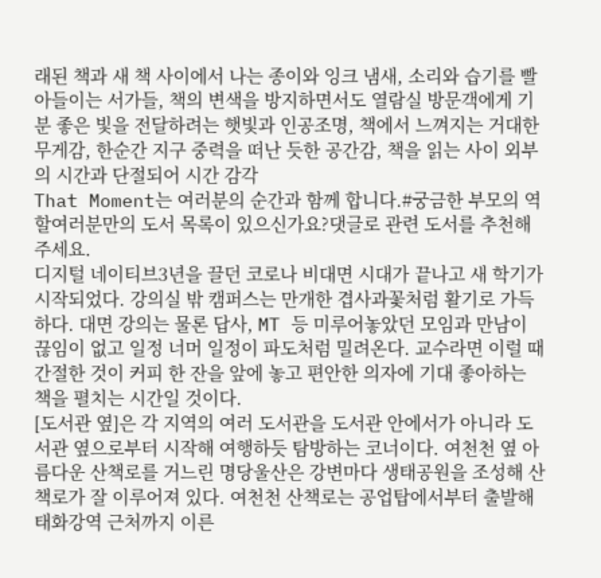래된 책과 새 책 사이에서 나는 종이와 잉크 냄새, 소리와 습기를 빨아들이는 서가들, 책의 변색을 방지하면서도 열람실 방문객에게 기분 좋은 빛을 전달하려는 햇빛과 인공조명, 책에서 느껴지는 거대한 무게감, 한순간 지구 중력을 떠난 듯한 공간감, 책을 읽는 사이 외부의 시간과 단절되어 시간 감각
That Moment는 여러분의 순간과 함께 합니다.#궁금한 부모의 역할여러분만의 도서 목록이 있으신가요?댓글로 관련 도서를 추천해 주세요.
디지털 네이티브3년을 끌던 코로나 비대면 시대가 끝나고 새 학기가 시작되었다. 강의실 밖 캠퍼스는 만개한 겹사과꽃처럼 활기로 가득하다. 대면 강의는 물론 답사, MT 등 미루어놓았던 모임과 만남이 끊임이 없고 일정 너머 일정이 파도처럼 밀려온다. 교수라면 이럴 때 간절한 것이 커피 한 잔을 앞에 놓고 편안한 의자에 기대 좋아하는 책을 펼치는 시간일 것이다.
[도서관 옆]은 각 지역의 여러 도서관을 도서관 안에서가 아니라 도서관 옆으로부터 시작해 여행하듯 탐방하는 코너이다. 여천천 옆 아름다운 산책로를 거느린 명당울산은 강변마다 생태공원을 조성해 산책로가 잘 이루어져 있다. 여천천 산책로는 공업탑에서부터 출발해 태화강역 근처까지 이른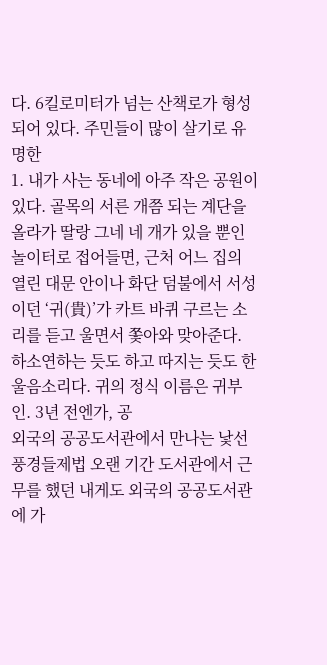다. 6킬로미터가 넘는 산책로가 형성되어 있다. 주민들이 많이 살기로 유명한
1. 내가 사는 동네에 아주 작은 공원이 있다. 골목의 서른 개쯤 되는 계단을 올라가 딸랑 그네 네 개가 있을 뿐인 놀이터로 접어들면, 근처 어느 집의 열린 대문 안이나 화단 덤불에서 서성이던 ‘귀(貴)’가 카트 바퀴 구르는 소리를 듣고 울면서 쫓아와 맞아준다. 하소연하는 듯도 하고 따지는 듯도 한 울음소리다. 귀의 정식 이름은 귀부인. 3년 전엔가, 공
외국의 공공도서관에서 만나는 낯선 풍경들제법 오랜 기간 도서관에서 근무를 했던 내게도 외국의 공공도서관에 가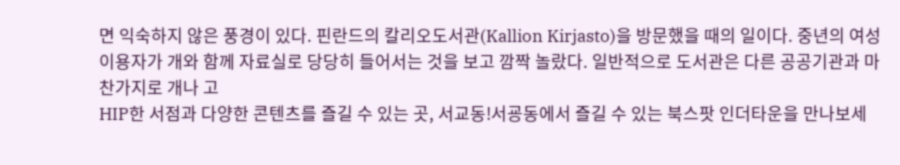면 익숙하지 않은 풍경이 있다. 핀란드의 칼리오도서관(Kallion Kirjasto)을 방문했을 때의 일이다. 중년의 여성 이용자가 개와 함께 자료실로 당당히 들어서는 것을 보고 깜짝 놀랐다. 일반적으로 도서관은 다른 공공기관과 마찬가지로 개나 고
HIP한 서점과 다양한 콘텐츠를 즐길 수 있는 곳, 서교동!서굥동에서 즐길 수 있는 북스팟 인더타운을 만나보세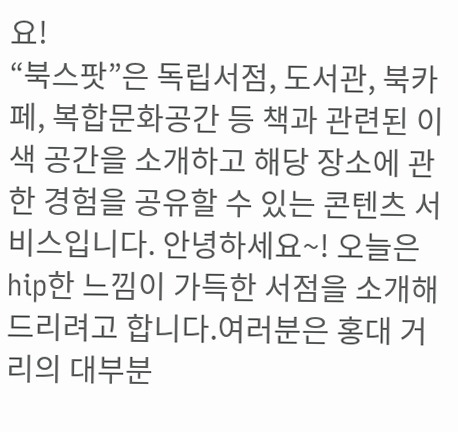요!
“북스팟”은 독립서점, 도서관, 북카페, 복합문화공간 등 책과 관련된 이색 공간을 소개하고 해당 장소에 관한 경험을 공유할 수 있는 콘텐츠 서비스입니다. 안녕하세요~! 오늘은 hip한 느낌이 가득한 서점을 소개해드리려고 합니다.여러분은 홍대 거리의 대부분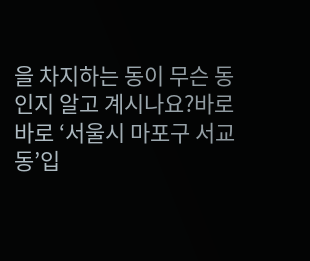을 차지하는 동이 무슨 동인지 알고 계시나요?바로바로 ‘서울시 마포구 서교동’입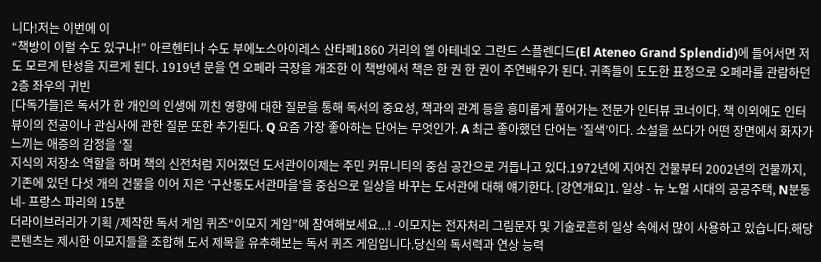니다!저는 이번에 이
“책방이 이럴 수도 있구나!” 아르헨티나 수도 부에노스아이레스 산타페1860 거리의 엘 아테네오 그란드 스플렌디드(El Ateneo Grand Splendid)에 들어서면 저도 모르게 탄성을 지르게 된다. 1919년 문을 연 오페라 극장을 개조한 이 책방에서 책은 한 권 한 권이 주연배우가 된다. 귀족들이 도도한 표정으로 오페라를 관람하던 2층 좌우의 귀빈
[다독가들]은 독서가 한 개인의 인생에 끼친 영향에 대한 질문을 통해 독서의 중요성, 책과의 관계 등을 흥미롭게 풀어가는 전문가 인터뷰 코너이다. 책 이외에도 인터뷰이의 전공이나 관심사에 관한 질문 또한 추가된다. Q 요즘 가장 좋아하는 단어는 무엇인가. A 최근 좋아했던 단어는 ‘질색’이다. 소설을 쓰다가 어떤 장면에서 화자가 느끼는 애증의 감정을 ‘질
지식의 저장소 역할을 하며 책의 신전처럼 지어졌던 도서관이이제는 주민 커뮤니티의 중심 공간으로 거듭나고 있다.1972년에 지어진 건물부터 2002년의 건물까지, 기존에 있던 다섯 개의 건물을 이어 지은 ‘구산동도서관마을’을 중심으로 일상을 바꾸는 도서관에 대해 얘기한다. [강연개요]1. 일상 - 뉴 노멀 시대의 공공주택, N분동네- 프랑스 파리의 15분
더라이브러리가 기획 /제작한 독서 게임 퀴즈“이모지 게임”에 참여해보세요...! -이모지는 전자처리 그림문자 및 기술로흔히 일상 속에서 많이 사용하고 있습니다.해당 콘텐츠는 제시한 이모지들을 조합해 도서 제목을 유추해보는 독서 퀴즈 게임입니다.당신의 독서력과 연상 능력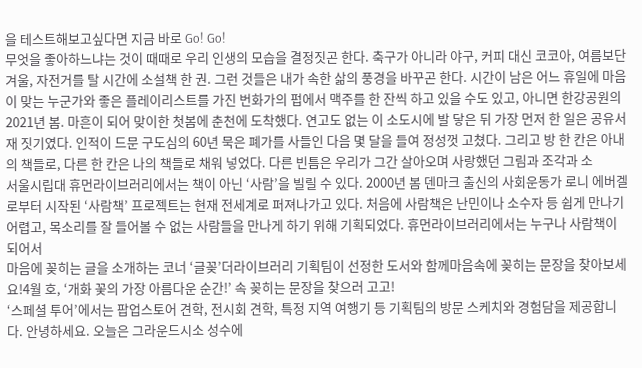을 테스트해보고싶다면 지금 바로 Go! Go!
무엇을 좋아하느냐는 것이 때때로 우리 인생의 모습을 결정짓곤 한다. 축구가 아니라 야구, 커피 대신 코코아, 여름보단 겨울, 자전거를 탈 시간에 소설책 한 권. 그런 것들은 내가 속한 삶의 풍경을 바꾸곤 한다. 시간이 남은 어느 휴일에 마음이 맞는 누군가와 좋은 플레이리스트를 가진 번화가의 펍에서 맥주를 한 잔씩 하고 있을 수도 있고, 아니면 한강공원의
2021년 봄. 마흔이 되어 맞이한 첫봄에 춘천에 도착했다. 연고도 없는 이 소도시에 발 닿은 뒤 가장 먼저 한 일은 공유서재 짓기였다. 인적이 드문 구도심의 60년 묵은 폐가를 사들인 다음 몇 달을 들여 정성껏 고쳤다. 그리고 방 한 칸은 아내의 책들로, 다른 한 칸은 나의 책들로 채워 넣었다. 다른 빈틈은 우리가 그간 살아오며 사랑했던 그림과 조각과 소
서울시립대 휴먼라이브러리에서는 책이 아닌 ‘사람’을 빌릴 수 있다. 2000년 봄 덴마크 출신의 사회운동가 로니 에버겔로부터 시작된 ‘사람책’ 프로젝트는 현재 전세계로 퍼져나가고 있다. 처음에 사람책은 난민이나 소수자 등 쉽게 만나기 어렵고, 목소리를 잘 들어볼 수 없는 사람들을 만나게 하기 위해 기획되었다. 휴먼라이브러리에서는 누구나 사람책이 되어서
마음에 꽂히는 글을 소개하는 코너 ‘글꽂’더라이브러리 기획팀이 선정한 도서와 함께마음속에 꽂히는 문장을 찾아보세요!4월 호, ‘개화 꽃의 가장 아름다운 순간!’ 속 꽂히는 문장을 찾으러 고고!
‘스페셜 투어’에서는 팝업스토어 견학, 전시회 견학, 특정 지역 여행기 등 기획팀의 방문 스케치와 경험담을 제공합니다. 안녕하세요. 오늘은 그라운드시소 성수에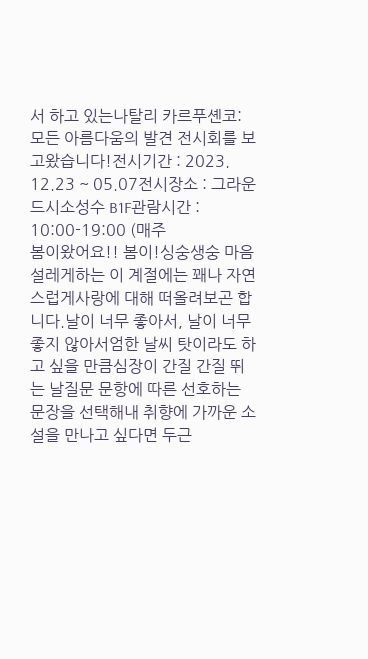서 하고 있는나탈리 카르푸셴코: 모든 아름다움의 발견 전시회를 보고왔습니다!전시기간 : 2023. 12.23 ~ 05.07전시장소 : 그라운드시소성수 B1F관람시간 : 10:00-19:00 (매주
봄이왔어요!! 봄이!싱숭생숭 마음 설레게하는 이 계절에는 꽤나 자연스럽게사랑에 대해 떠올려보곤 합니다.날이 너무 좋아서, 날이 너무 좋지 않아서엄한 날씨 탓이라도 하고 싶을 만큼심장이 간질 간질 뛰는 날질문 문항에 따른 선호하는 문장을 선택해내 취향에 가까운 소설을 만나고 싶다면 두근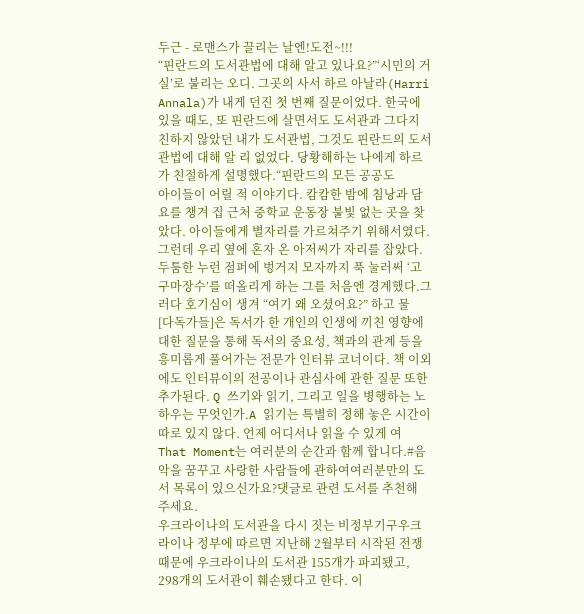두근 - 로맨스가 끌리는 날엔!도전~!!!
“핀란드의 도서관법에 대해 알고 있나요?”‘시민의 거실’로 불리는 오디. 그곳의 사서 하르 아날라(Harri Annala)가 내게 던진 첫 번째 질문이었다. 한국에 있을 때도, 또 핀란드에 살면서도 도서관과 그다지 친하지 않았던 내가 도서관법, 그것도 핀란드의 도서관법에 대해 알 리 없었다. 당황해하는 나에게 하르가 친절하게 설명했다.“핀란드의 모든 공공도
아이들이 어릴 적 이야기다. 캄캄한 밤에 침낭과 담요를 챙겨 집 근처 중학교 운동장 불빛 없는 곳을 찾았다. 아이들에게 별자리를 가르쳐주기 위해서였다. 그런데 우리 옆에 혼자 온 아저씨가 자리를 잡았다. 두툼한 누런 점퍼에 벙거지 모자까지 푹 눌러써 ‘고구마장수’를 떠올리게 하는 그를 처음엔 경계했다.그러다 호기심이 생겨 “여기 왜 오셨어요?” 하고 물
[다독가들]은 독서가 한 개인의 인생에 끼친 영향에 대한 질문을 통해 독서의 중요성, 책과의 관계 등을 흥미롭게 풀어가는 전문가 인터뷰 코너이다. 책 이외에도 인터뷰이의 전공이나 관심사에 관한 질문 또한 추가된다. Q 쓰기와 읽기, 그리고 일을 병행하는 노하우는 무엇인가.A 읽기는 특별히 정해 놓은 시간이 따로 있지 않다. 언제 어디서나 읽을 수 있게 여
That Moment는 여러분의 순간과 함께 합니다.#음악을 꿈꾸고 사랑한 사람들에 관하여여러분만의 도서 목록이 있으신가요?댓글로 관련 도서를 추천해 주세요.
우크라이나의 도서관을 다시 짓는 비정부기구우크라이나 정부에 따르면 지난해 2월부터 시작된 전쟁 때문에 우크라이나의 도서관 155개가 파괴됐고, 298개의 도서관이 훼손됐다고 한다. 이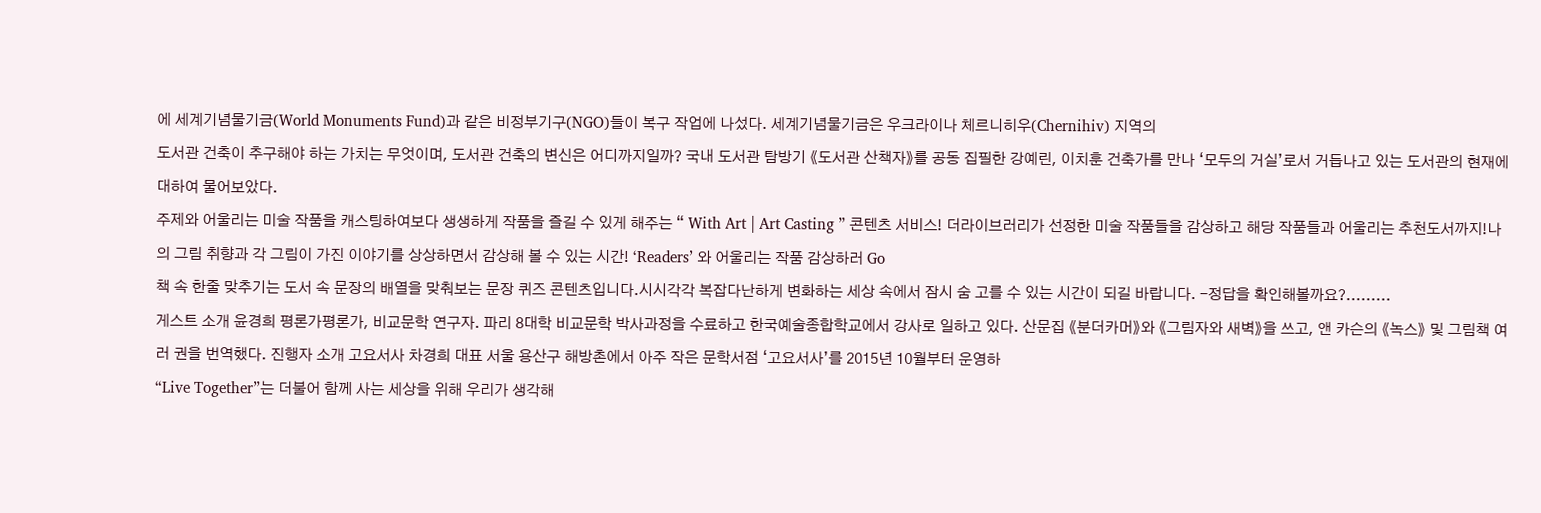에 세계기념물기금(World Monuments Fund)과 같은 비정부기구(NGO)들이 복구 작업에 나섰다. 세계기념물기금은 우크라이나 체르니히우(Chernihiv) 지역의
도서관 건축이 추구해야 하는 가치는 무엇이며, 도서관 건축의 변신은 어디까지일까? 국내 도서관 탐방기 《도서관 산책자》를 공동 집필한 강예린, 이치훈 건축가를 만나 ‘모두의 거실’로서 거듭나고 있는 도서관의 현재에 대하여 물어보았다.
주제와 어울리는 미술 작품을 캐스팅하여보다 생생하게 작품을 즐길 수 있게 해주는 “ With Art | Art Casting ” 콘텐츠 서비스! 더라이브러리가 선정한 미술 작품들을 감상하고 해당 작품들과 어울리는 추천도서까지!나의 그림 취향과 각 그림이 가진 이야기를 상상하면서 감상해 볼 수 있는 시간! ‘Readers’ 와 어울리는 작품 감상하러 Go
책 속 한줄 맞추기는 도서 속 문장의 배열을 맞춰보는 문장 퀴즈 콘텐츠입니다.시시각각 복잡다난하게 변화하는 세상 속에서 잠시 숨 고를 수 있는 시간이 되길 바랍니다. -정답을 확인해볼까요?.........
게스트 소개 윤경희 평론가평론가, 비교문학 연구자. 파리 8대학 비교문학 박사과정을 수료하고 한국예술종합학교에서 강사로 일하고 있다. 산문집 《분더카머》와 《그림자와 새벽》을 쓰고, 앤 카슨의 《녹스》 및 그림책 여러 권을 번역했다. 진행자 소개 고요서사 차경희 대표 서울 용산구 해방촌에서 아주 작은 문학서점 ‘고요서사’를 2015년 10월부터 운영하
“Live Together”는 더불어 함께 사는 세상을 위해 우리가 생각해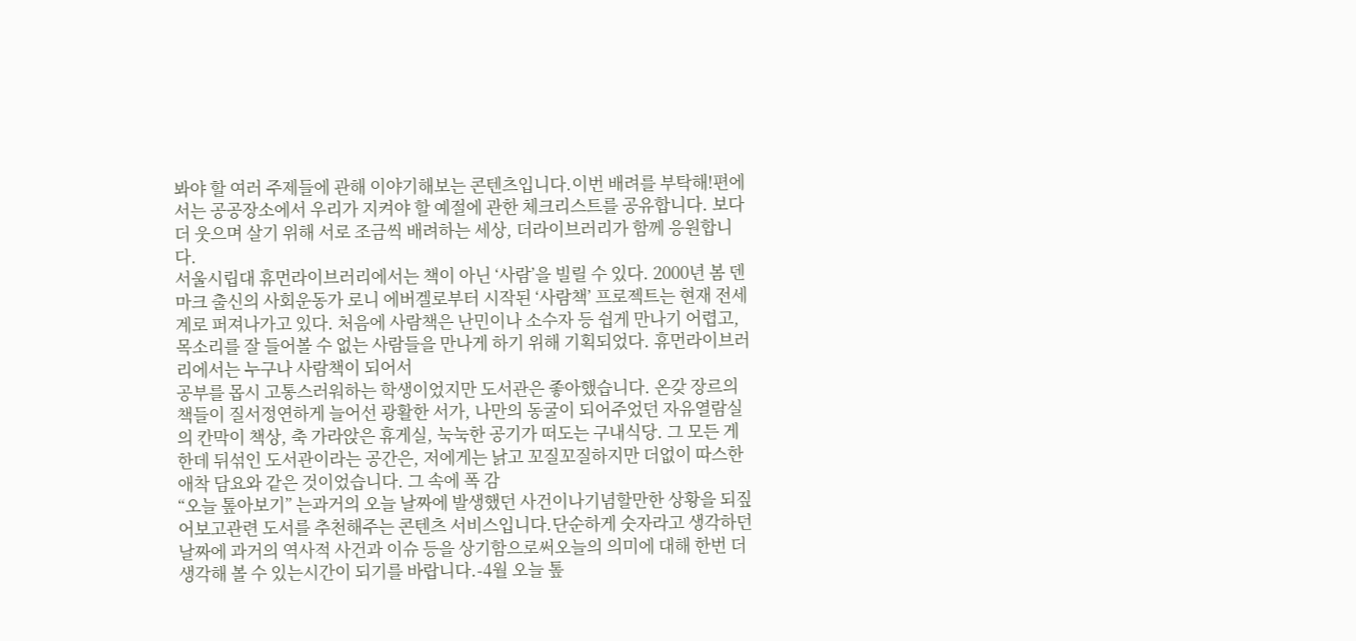봐야 할 여러 주제들에 관해 이야기해보는 콘텐츠입니다.이번 배려를 부탁해!편에서는 공공장소에서 우리가 지켜야 할 예절에 관한 체크리스트를 공유합니다. 보다 더 웃으며 살기 위해 서로 조금씩 배려하는 세상, 더라이브러리가 함께 응원합니다.
서울시립대 휴먼라이브러리에서는 책이 아닌 ‘사람’을 빌릴 수 있다. 2000년 봄 덴마크 출신의 사회운동가 로니 에버겔로부터 시작된 ‘사람책’ 프로젝트는 현재 전세계로 퍼져나가고 있다. 처음에 사람책은 난민이나 소수자 등 쉽게 만나기 어렵고, 목소리를 잘 들어볼 수 없는 사람들을 만나게 하기 위해 기획되었다. 휴먼라이브러리에서는 누구나 사람책이 되어서
공부를 몹시 고통스러워하는 학생이었지만 도서관은 좋아했습니다. 온갖 장르의 책들이 질서정연하게 늘어선 광활한 서가, 나만의 동굴이 되어주었던 자유열람실의 칸막이 책상, 축 가라앉은 휴게실, 눅눅한 공기가 떠도는 구내식당. 그 모든 게 한데 뒤섞인 도서관이라는 공간은, 저에게는 낡고 꼬질꼬질하지만 더없이 따스한 애착 담요와 같은 것이었습니다. 그 속에 폭 감
“오늘 톺아보기” 는과거의 오늘 날짜에 발생했던 사건이나기념할만한 상황을 되짚어보고관련 도서를 추천해주는 콘텐츠 서비스입니다.단순하게 숫자라고 생각하던 날짜에 과거의 역사적 사건과 이슈 등을 상기함으로써오늘의 의미에 대해 한번 더 생각해 볼 수 있는시간이 되기를 바랍니다.-4월 오늘 톺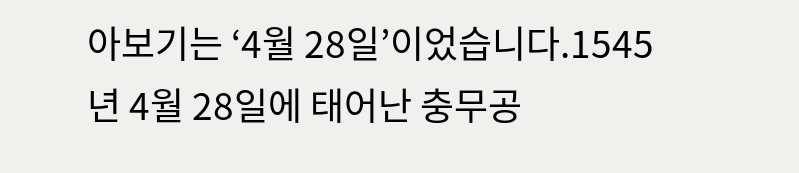아보기는 ‘4월 28일’이었습니다.1545년 4월 28일에 태어난 충무공